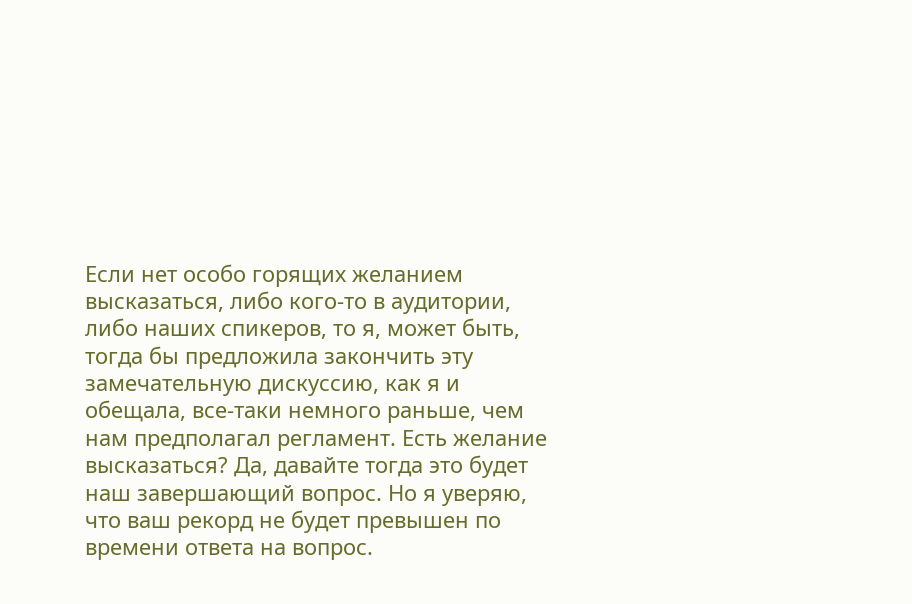Если нет особо горящих желанием высказаться, либо кого-то в аудитории, либо наших спикеров, то я, может быть, тогда бы предложила закончить эту замечательную дискуссию, как я и обещала, все-таки немного раньше, чем нам предполагал регламент. Есть желание высказаться? Да, давайте тогда это будет наш завершающий вопрос. Но я уверяю, что ваш рекорд не будет превышен по времени ответа на вопрос.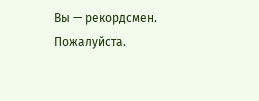Вы — рекордсмен. Пожалуйста.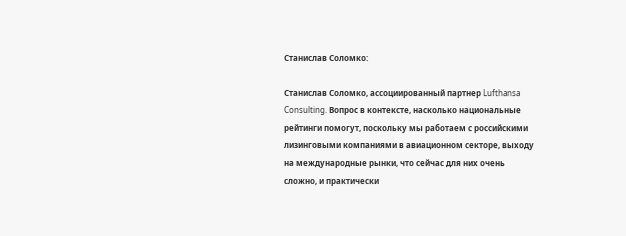Станислав Соломко:

Станислав Соломко, ассоциированный партнер Lufthansa Consulting. Вопрос в контексте, насколько национальные рейтинги помогут, поскольку мы работаем с российскими лизинговыми компаниями в авиационном секторе, выходу на международные рынки, что сейчас для них очень сложно, и практически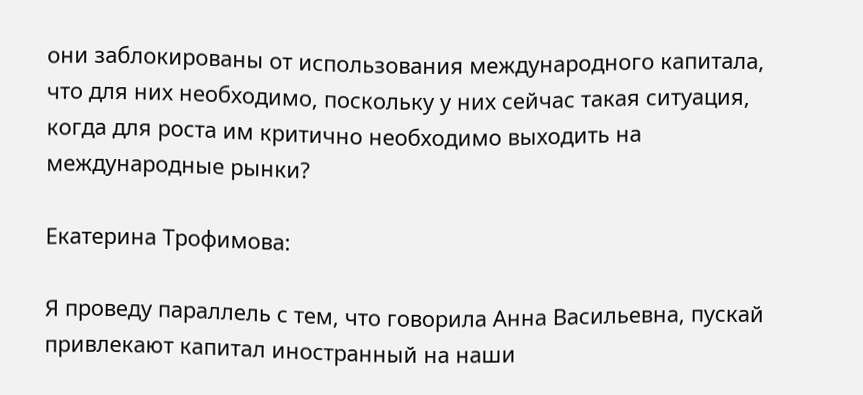они заблокированы от использования международного капитала, что для них необходимо, поскольку у них сейчас такая ситуация, когда для роста им критично необходимо выходить на международные рынки?

Екатерина Трофимова:

Я проведу параллель с тем, что говорила Анна Васильевна, пускай привлекают капитал иностранный на наши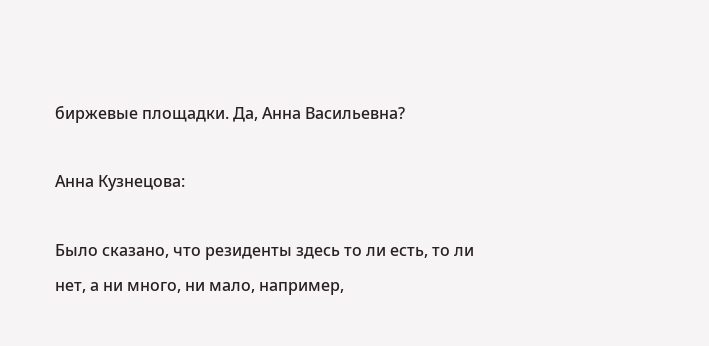биржевые площадки. Да, Анна Васильевна?

Анна Кузнецова:

Было сказано, что резиденты здесь то ли есть, то ли нет, а ни много, ни мало, например,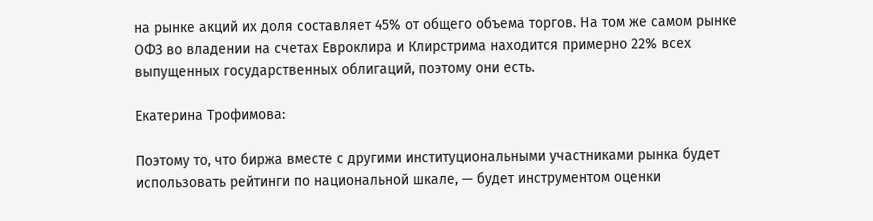на рынке акций их доля составляет 45% от общего объема торгов. На том же самом рынке ОФЗ во владении на счетах Евроклира и Клирстрима находится примерно 22% всех выпущенных государственных облигаций, поэтому они есть.

Екатерина Трофимова:

Поэтому то, что биржа вместе с другими институциональными участниками рынка будет использовать рейтинги по национальной шкале, — будет инструментом оценки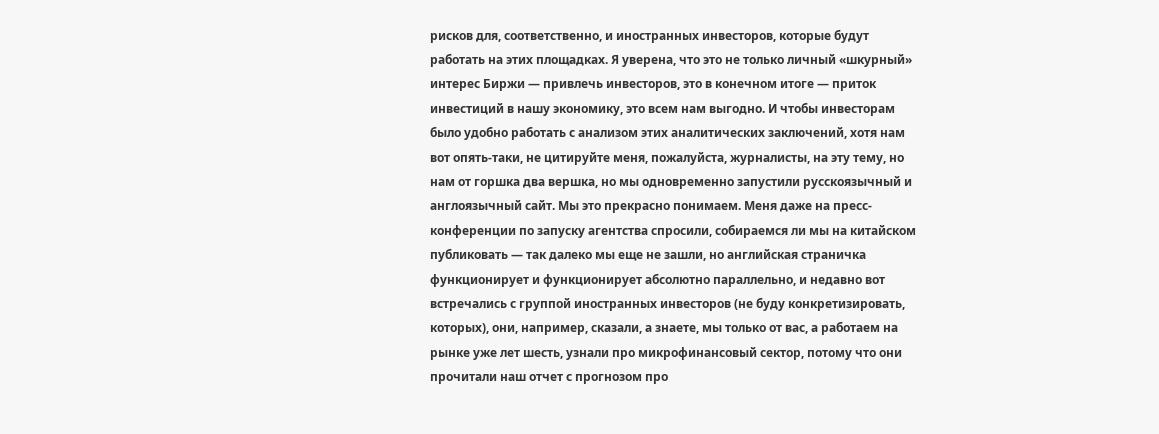рисков для, соответственно, и иностранных инвесторов, которые будут работать на этих площадках. Я уверена, что это не только личный «шкурный» интерес Биржи — привлечь инвесторов, это в конечном итоге — приток инвестиций в нашу экономику, это всем нам выгодно. И чтобы инвесторам было удобно работать с анализом этих аналитических заключений, хотя нам вот опять-таки, не цитируйте меня, пожалуйста, журналисты, на эту тему, но нам от горшка два вершка, но мы одновременно запустили русскоязычный и англоязычный сайт. Мы это прекрасно понимаем. Меня даже на пресс-конференции по запуску агентства спросили, собираемся ли мы на китайском публиковать — так далеко мы еще не зашли, но английская страничка функционирует и функционирует абсолютно параллельно, и недавно вот встречались с группой иностранных инвесторов (не буду конкретизировать, которых), они, например, сказали, а знаете, мы только от вас, а работаем на рынке уже лет шесть, узнали про микрофинансовый сектор, потому что они прочитали наш отчет с прогнозом про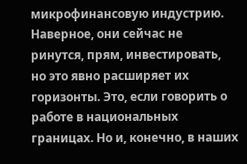микрофинансовую индустрию. Наверное, они сейчас не ринутся, прям, инвестировать, но это явно расширяет их горизонты. Это, если говорить о работе в национальных границах. Но и, конечно, в наших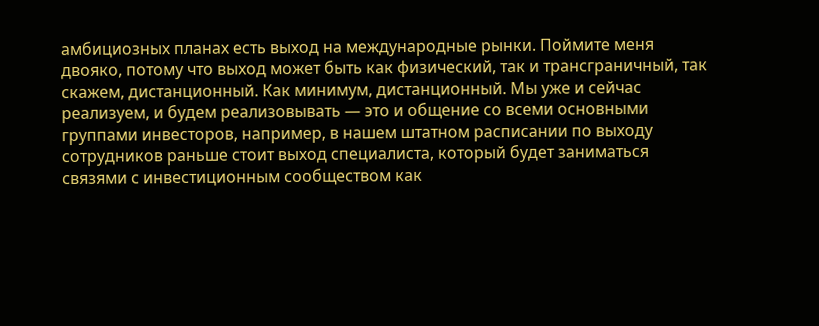амбициозных планах есть выход на международные рынки. Поймите меня двояко, потому что выход может быть как физический, так и трансграничный, так скажем, дистанционный. Как минимум, дистанционный. Мы уже и сейчас реализуем, и будем реализовывать — это и общение со всеми основными группами инвесторов, например, в нашем штатном расписании по выходу сотрудников раньше стоит выход специалиста, который будет заниматься связями с инвестиционным сообществом как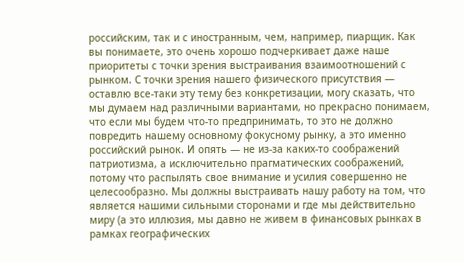российским, так и с иностранным, чем, например, пиарщик. Как вы понимаете, это очень хорошо подчеркивает даже наше приоритеты с точки зрения выстраивания взаимоотношений с рынком. С точки зрения нашего физического присутствия — оставлю все-таки эту тему без конкретизации, могу сказать, что мы думаем над различными вариантами, но прекрасно понимаем, что если мы будем что-то предпринимать, то это не должно повредить нашему основному фокусному рынку, а это именно российский рынок. И опять — не из-за каких-то соображений патриотизма, а исключительно прагматических соображений, потому что распылять свое внимание и усилия совершенно не целесообразно. Мы должны выстраивать нашу работу на том, что является нашими сильными сторонами и где мы действительно миру (а это иллюзия, мы давно не живем в финансовых рынках в рамках географических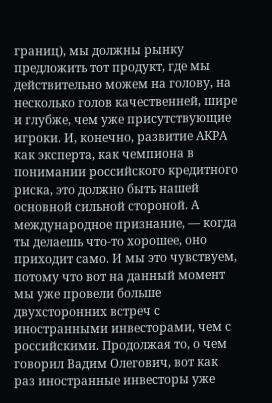границ), мы должны рынку предложить тот продукт, где мы действительно можем на голову, на несколько голов качественней, шире и глубже, чем уже присутствующие игроки. И, конечно, развитие АКРА как эксперта, как чемпиона в понимании российского кредитного риска, это должно быть нашей основной сильной стороной. А международное признание, — когда ты делаешь что-то хорошее, оно приходит само. И мы это чувствуем, потому что вот на данный момент мы уже провели больше двухсторонних встреч с иностранными инвесторами, чем с российскими. Продолжая то, о чем говорил Вадим Олегович, вот как раз иностранные инвесторы уже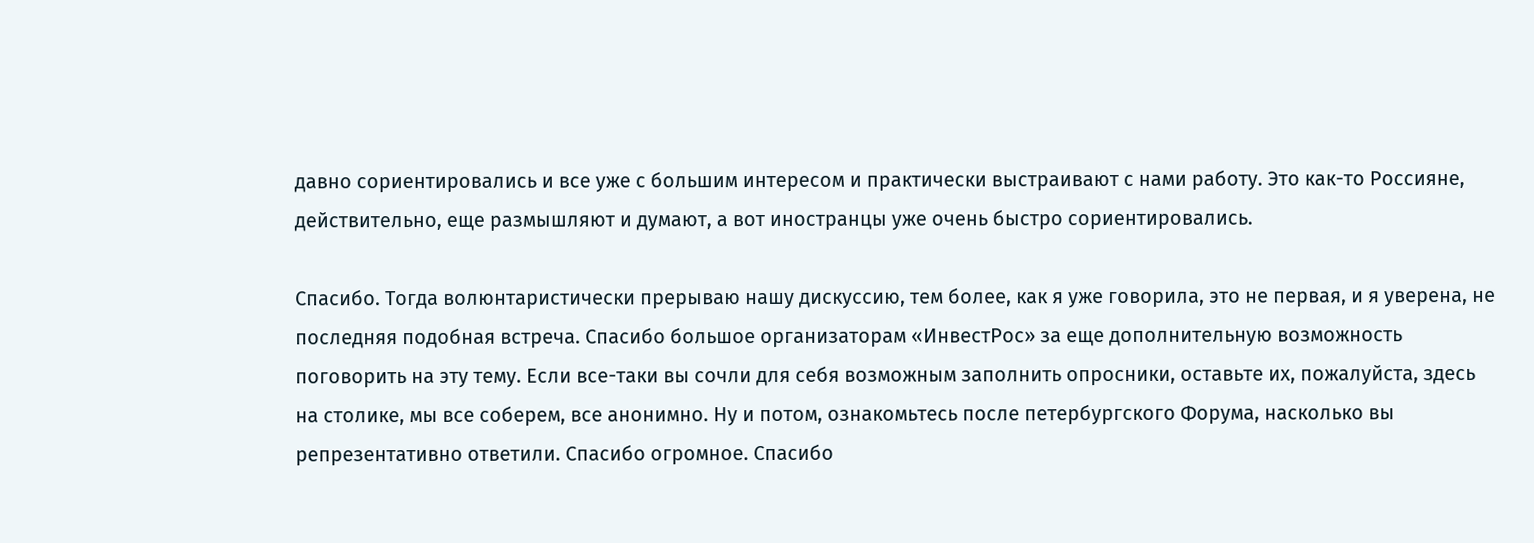давно сориентировались и все уже с большим интересом и практически выстраивают с нами работу. Это как-то Россияне, действительно, еще размышляют и думают, а вот иностранцы уже очень быстро сориентировались.

Спасибо. Тогда волюнтаристически прерываю нашу дискуссию, тем более, как я уже говорила, это не первая, и я уверена, не последняя подобная встреча. Спасибо большое организаторам «ИнвестРос» за еще дополнительную возможность поговорить на эту тему. Если все-таки вы сочли для себя возможным заполнить опросники, оставьте их, пожалуйста, здесь на столике, мы все соберем, все анонимно. Ну и потом, ознакомьтесь после петербургского Форума, насколько вы репрезентативно ответили. Спасибо огромное. Спасибо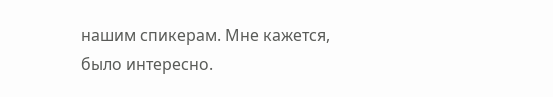нашим спикерам. Мне кажется, было интересно.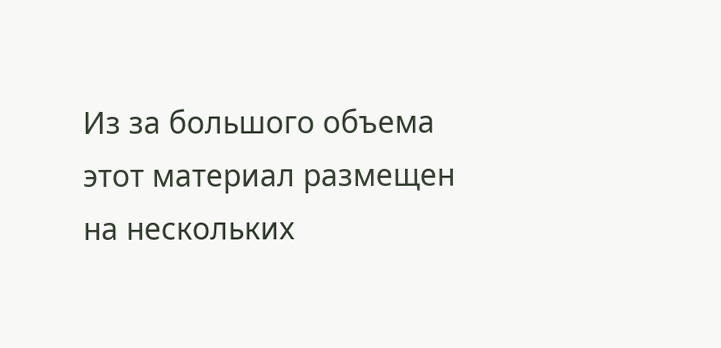Из за большого объема этот материал размещен на нескольких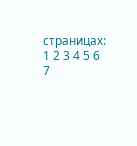страницах:
1 2 3 4 5 6 7